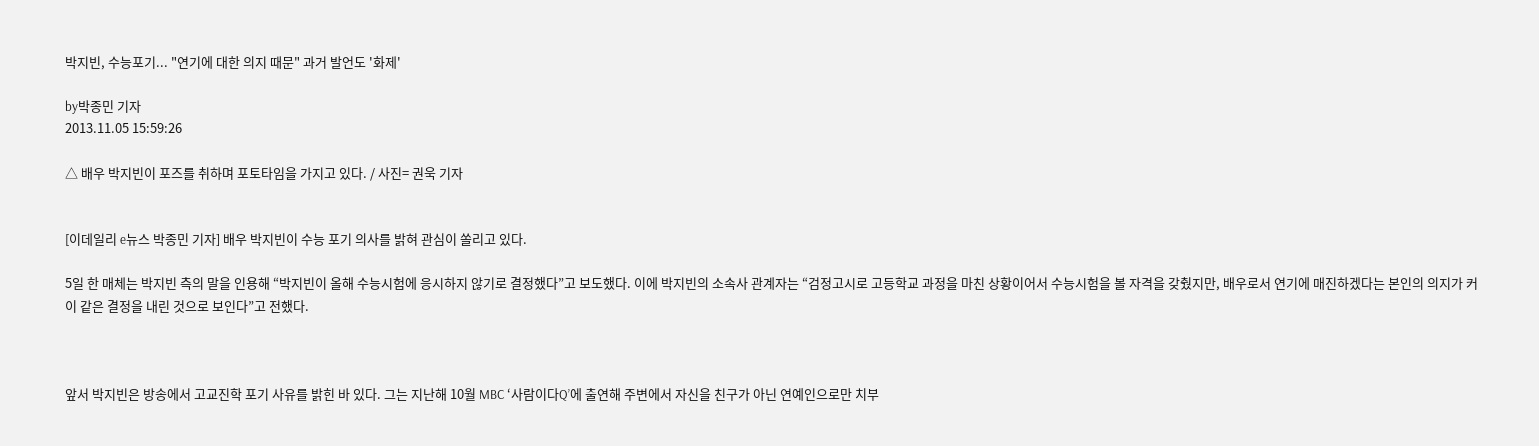박지빈, 수능포기... "연기에 대한 의지 때문" 과거 발언도 '화제'

by박종민 기자
2013.11.05 15:59:26

△ 배우 박지빈이 포즈를 취하며 포토타임을 가지고 있다. / 사진= 권욱 기자


[이데일리 e뉴스 박종민 기자] 배우 박지빈이 수능 포기 의사를 밝혀 관심이 쏠리고 있다.

5일 한 매체는 박지빈 측의 말을 인용해 “박지빈이 올해 수능시험에 응시하지 않기로 결정했다”고 보도했다. 이에 박지빈의 소속사 관계자는 “검정고시로 고등학교 과정을 마친 상황이어서 수능시험을 볼 자격을 갖췄지만, 배우로서 연기에 매진하겠다는 본인의 의지가 커 이 같은 결정을 내린 것으로 보인다”고 전했다.



앞서 박지빈은 방송에서 고교진학 포기 사유를 밝힌 바 있다. 그는 지난해 10월 MBC ‘사람이다Q’에 출연해 주변에서 자신을 친구가 아닌 연예인으로만 치부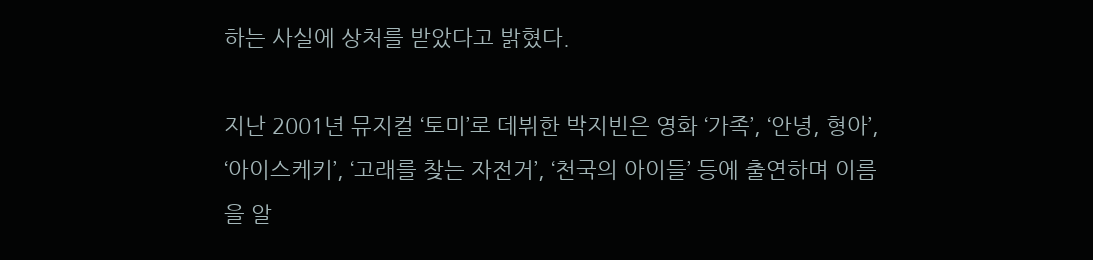하는 사실에 상처를 받았다고 밝혔다.

지난 2001년 뮤지컬 ‘토미’로 데뷔한 박지빈은 영화 ‘가족’, ‘안녕, 형아’, ‘아이스케키’, ‘고래를 찾는 자전거’, ‘천국의 아이들’ 등에 출연하며 이름을 알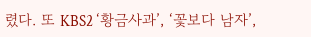렸다. 또 KBS2 ‘황금사과’, ‘꽃보다 남자’,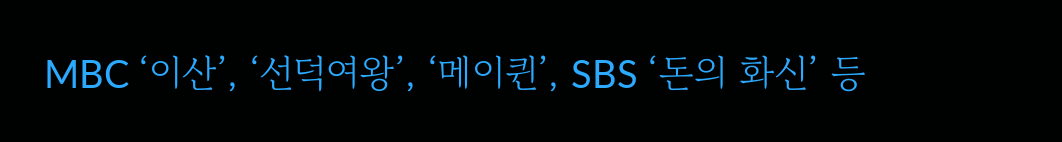MBC ‘이산’, ‘선덕여왕’, ‘메이퀸’, SBS ‘돈의 화신’ 등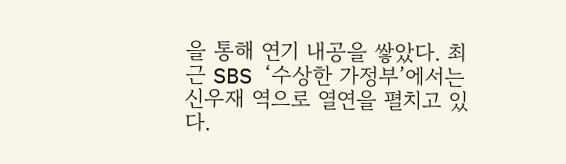을 통해 연기 내공을 쌓았다. 최근 SBS ‘수상한 가정부’에서는 신우재 역으로 열연을 펼치고 있다.